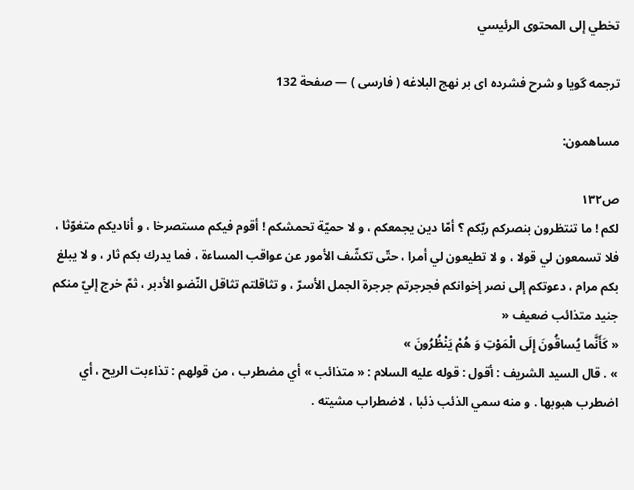تخطي إلى المحتوى الرئيسي

ترجمه گويا و شرح فشرده اى بر نهج البلاغه ( فارسى ) — صفحة 132

مساهمون:

ص١٣٢
لكم ! ما تنتظرون بنصركم ربّكم ؟ أمّا دين يجمعكم ، و لا حميّة تحمشكم ! أقوم فيكم مستصرخا ، و أناديكم متغوّثا ، فلا تسمعون لي قولا ، و لا تطيعون لي أمرا ، حتّى تكشّف الأمور عن عواقب المساءة ، فما يدرك بكم ثار ، و لا يبلغ بكم مرام ، دعوتكم إلى نصر إخوانكم فجرجرتم جرجرة الجمل الأسرّ ، و تثاقلتم تثاقل النّضو الأدبر ، ثمّ خرج إليّ منكم جنيد متذائب ضعيف «
« كَأَنَّما يُساقُونَ إِلَى الْمَوْتِ وَ هُمْ يَنْظُرُونَ »
» . قال السيد الشريف : أقول : قوله عليه السلام : « متذائب » أي مضطرب ، من قولهم : تذاءبت الريح ، أي اضطرب هبوبها . و منه سمي الذئب ذئبا ، لاضطراب مشيته .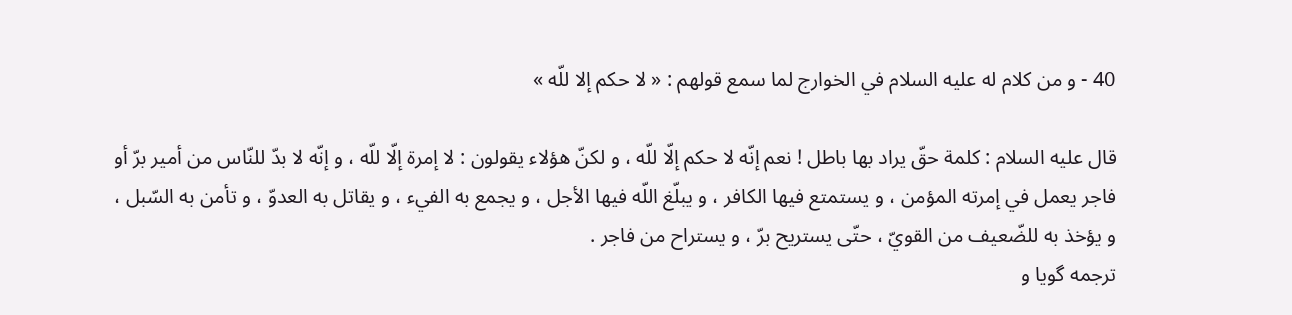40 - و من كلام له عليه السلام في الخوارج لما سمع قولهم : « لا حكم إلا للّه »

قال عليه السلام : كلمة حقّ يراد بها باطل ! نعم إنّه لا حكم إلّا للّه ، و لكنّ هؤلاء يقولون : لا إمرة إلّا للّه ، و إنّه لا بدّ للنّاس من أمير برّ أو فاجر يعمل في إمرته المؤمن ، و يستمتع فيها الكافر ، و يبلّغ اللّه فيها الأجل ، و يجمع به الفيء ، و يقاتل به العدوّ ، و تأمن به السّبل ، و يؤخذ به للضّعيف من القويّ ، حتّى يستريح برّ ، و يستراح من فاجر .
ترجمه گويا و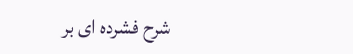شرح فشرده اى بر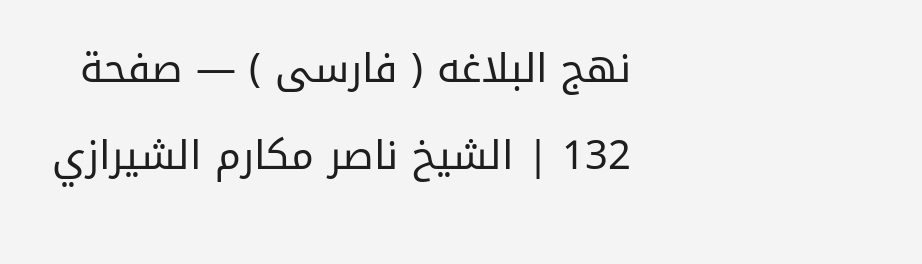نهج البلاغه ( فارسى ) — صفحة 132 | الشيخ ناصر مكارم الشيرازي